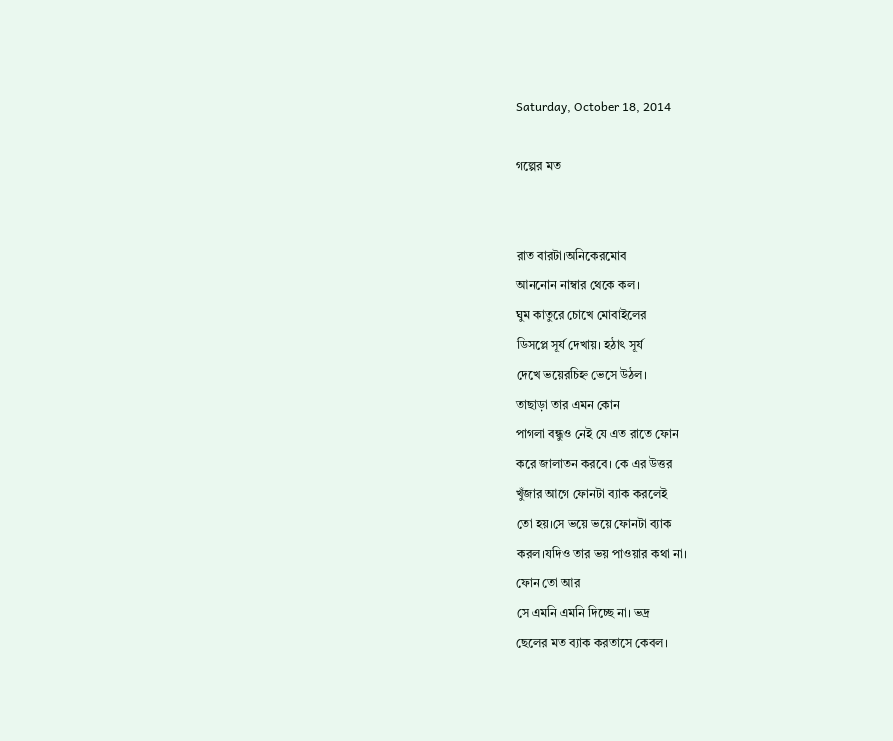Saturday, October 18, 2014

গল্পের মত


রাত বারটা।অনিকেরমোব
আননোন নাম্বার থেকে কল।
ঘুম কাতুরে চোখে মোবাইলের
ডিসপ্লে সূর্য দেখায়। হঠাৎ সূর্য
দেখে ভয়েরচিহ্ন ভেসে উঠল।
তাছাড়া তার এমন কোন
পাগলা বন্ধুও নেই যে এত রাতে ফোন
করে জালাতন করবে। কে এর উত্তর
খুঁজার আগে ফোনটা ব্যাক করলেই
তো হয়।সে ভয়ে ভয়ে ফোনটা ব্যাক
করল।যদিও তার ভয় পাওয়ার কথা না।
ফোন তো আর
সে এমনি এমনি দিচ্ছে না। ভদ্র
ছেলের মত ব্যাক করতাসে কেবল।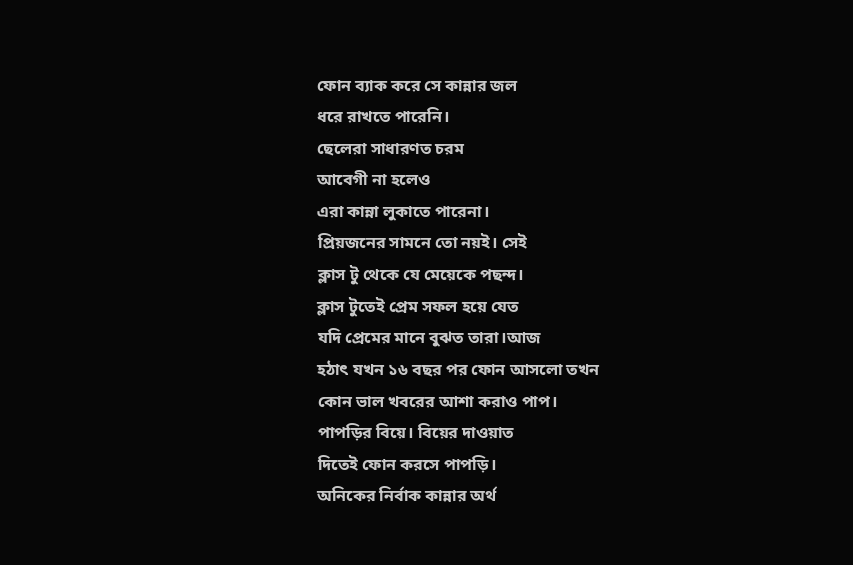ফোন ব্যাক করে সে কান্নার জল
ধরে রাখতে পারেনি।
ছেলেরা সাধারণত চরম
আবেগী না হলেও
এরা কান্না লুকাতে পারেনা।
প্রিয়জনের সামনে তো নয়ই। সেই
ক্লাস টু থেকে যে মেয়েকে পছন্দ।
ক্লাস টুতেই প্রেম সফল হয়ে যেত
যদি প্রেমের মানে বুঝত তারা।আজ
হঠাৎ যখন ১৬ বছর পর ফোন আসলো তখন
কোন ভাল খবরের আশা করাও পাপ।
পাপড়ির বিয়ে। বিয়ের দাওয়াত
দিতেই ফোন করসে পাপড়ি।
অনিকের নির্বাক কান্নার অর্থ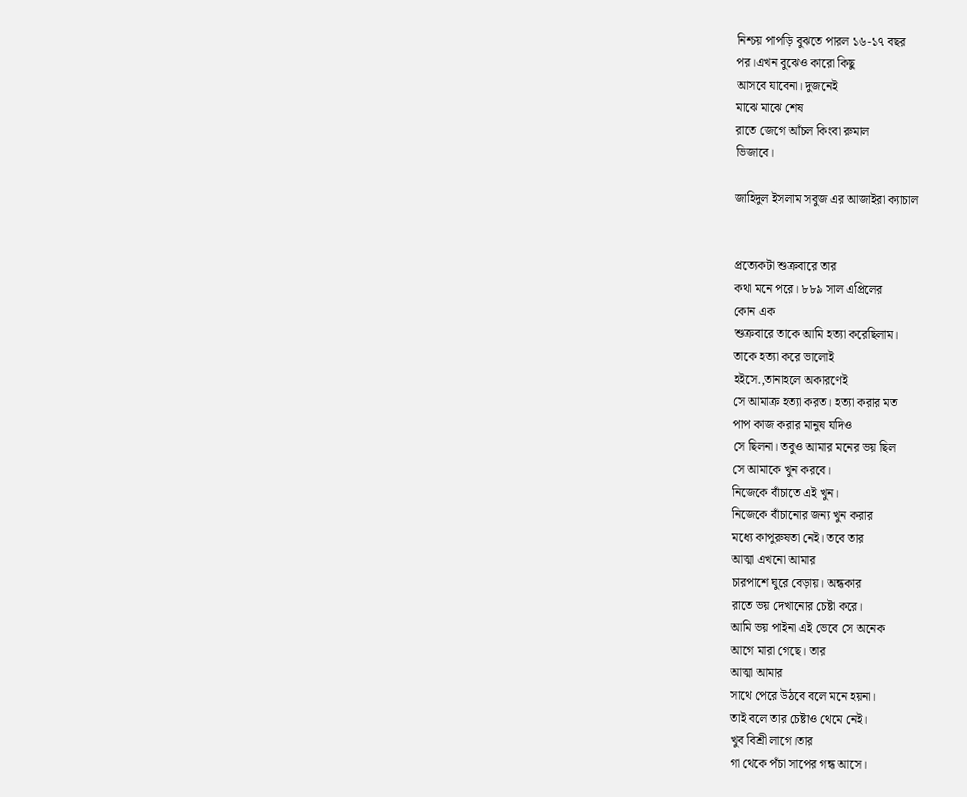নিশ্চয় পাপড়ি বুঝতে পারল ১৬-১৭ বছর
পর।এখন বুঝেও কারো কিছু
আসবে যাবেনা। দুজনেই
মাঝে মাঝে শেষ
রাতে জেগে আঁচল কিংবা রুমাল
ভিজাবে।

জাহিদুল ইসলাম সবুজ এর আজাইরা ক্যাচাল


প্রত্যেকটা শুক্রবারে তার
কথা মনে পরে। ৮৮৯ সাল এপ্রিলের
কোন এক
শুক্রবারে তাকে আমি হত্যা করেছিলাম।
তাকে হত্যা করে ভালোই
হইসে.,তানাহলে অকারণেই
সে আমাক্র হত্যা করত। হত্যা করার মত
পাপ কাজ করার মানুষ যদিও
সে ছিলনা। তবুও আমার মনের ভয় ছিল
সে আমাকে খুন করবে।
নিজেকে বাঁচাতে এই খুন।
নিজেকে বাঁচানোর জন্য খুন করার
মধ্যে কাপুরুষতা নেই। তবে তার
আত্মা এখনো আমার
চারপাশে ঘুরে বেড়ায়। অন্ধকার
রাতে ভয় দেখানোর চেষ্টা করে।
আমি ভয় পাইনা এই ভেবে সে অনেক
আগে মারা গেছে। তার
আত্মা আমার
সাথে পেরে উঠবে বলে মনে হয়না।
তাই বলে তার চেষ্টাও থেমে নেই।
খুব বিশ্রী লাগে।তার
গা থেকে পঁচা সাপের গন্ধ আসে।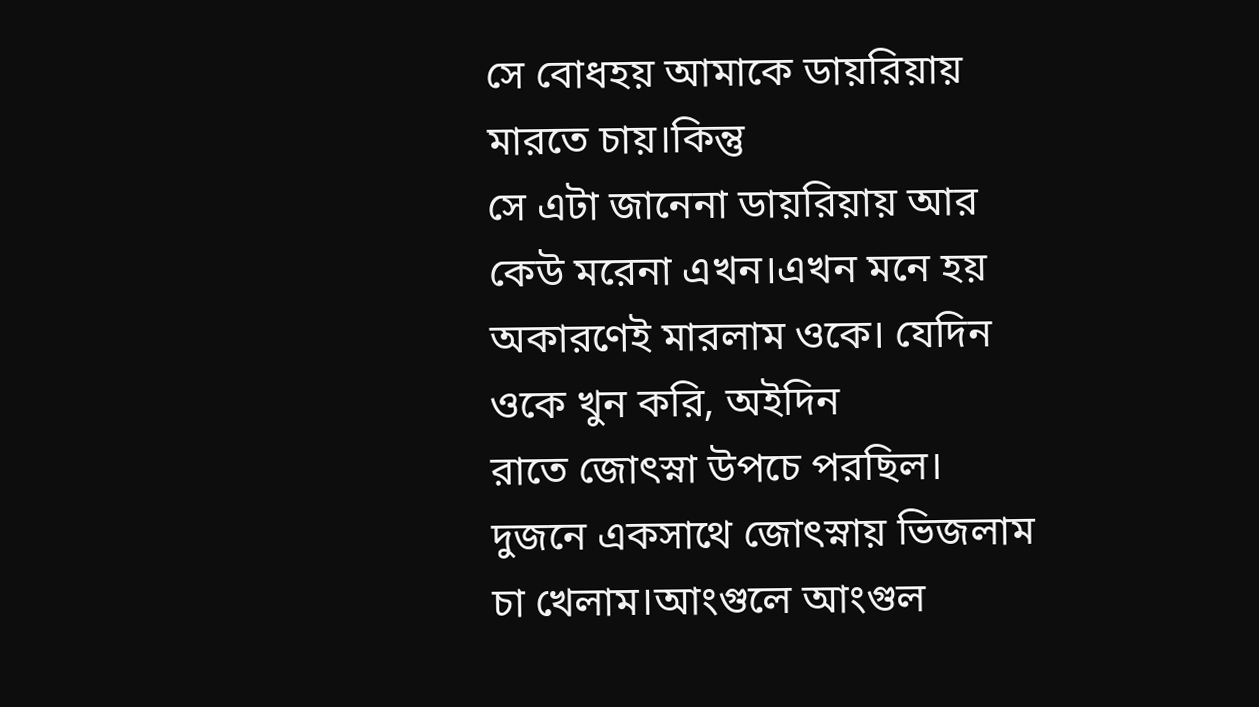সে বোধহয় আমাকে ডায়রিয়ায়
মারতে চায়।কিন্তু
সে এটা জানেনা ডায়রিয়ায় আর
কেউ মরেনা এখন।এখন মনে হয়
অকারণেই মারলাম ওকে। যেদিন
ওকে খুন করি, অইদিন
রাতে জোৎস্না উপচে পরছিল।
দুজনে একসাথে জোৎস্নায় ভিজলাম
চা খেলাম।আংগুলে আংগুল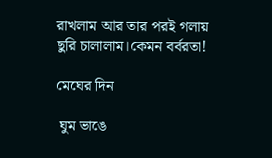রাখলাম আর তার পরই গলায়
ছুরি চালালাম।কেমন বর্বরতা!

মেঘের দিন

 ঘুম ভাঙে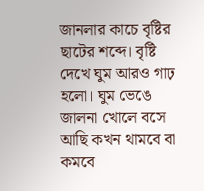জানলার কাচে বৃষ্টির ছাটের শব্দে। বৃষ্টি দেখে ঘুম আরও গাঢ় হলো। ঘুম ভেঙে জালনা খোলে বসে আছি কখন থামবে বা কমবে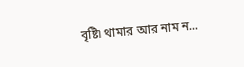বৃষ্টি৷ থামার আর নাম ন...